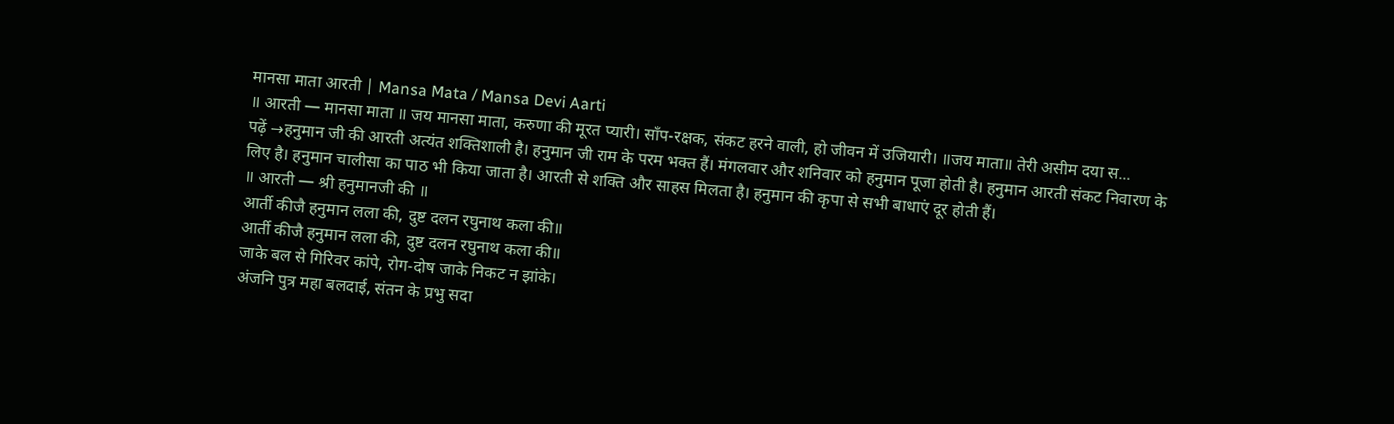मानसा माता आरती | Mansa Mata / Mansa Devi Aarti
॥ आरती — मानसा माता ॥ जय मानसा माता, करुणा की मूरत प्यारी। साँप-रक्षक, संकट हरने वाली, हो जीवन में उजियारी। ॥जय माता॥ तेरी असीम दया स...
पढ़ें →हनुमान जी की आरती अत्यंत शक्तिशाली है। हनुमान जी राम के परम भक्त हैं। मंगलवार और शनिवार को हनुमान पूजा होती है। हनुमान आरती संकट निवारण के लिए है। हनुमान चालीसा का पाठ भी किया जाता है। आरती से शक्ति और साहस मिलता है। हनुमान की कृपा से सभी बाधाएं दूर होती हैं।
॥ आरती — श्री हनुमानजी की ॥
आर्ती कीजै हनुमान लला की, दुष्ट दलन रघुनाथ कला की॥
आर्ती कीजै हनुमान लला की, दुष्ट दलन रघुनाथ कला की॥
जाके बल से गिरिवर कांपे, रोग‑दोष जाके निकट न झांके।
अंजनि पुत्र महा बलदाई, संतन के प्रभु सदा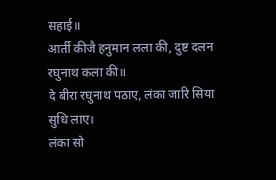सहाई॥
आर्ती कीजै हनुमान लला की, दुष्ट दलन रघुनाथ कला की॥
दे बीरा रघुनाथ पठाए, लंका जारि सिया सुधि लाए।
लंका सो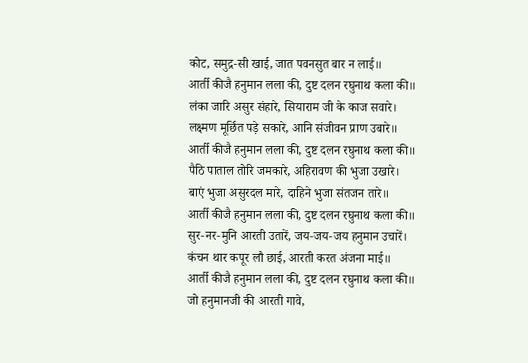कोट, समुद्र‑सी खाई, जात पवनसुत बार न लाई॥
आर्ती कीजै हनुमान लला की, दुष्ट दलन रघुनाथ कला की॥
लंका जारि असुर संहारे, सियाराम जी के काज सवारे।
लक्ष्मण मूर्छित पड़े सकारे, आनि संजीवन प्राण उबारे॥
आर्ती कीजै हनुमान लला की, दुष्ट दलन रघुनाथ कला की॥
पैठि पाताल तोरि जमकारे, अहिरावण की भुजा उखारे।
बाएं भुजा असुरदल मारे, दाहिने भुजा संतजन तारे॥
आर्ती कीजै हनुमान लला की, दुष्ट दलन रघुनाथ कला की॥
सुर‑नर‑मुनि आरती उतारें, जय‑जय‑जय हनुमान उचारें।
कंचन थार कपूर लौ छाई, आरती करत अंजना माई॥
आर्ती कीजै हनुमान लला की, दुष्ट दलन रघुनाथ कला की॥
जो हनुमानजी की आरती गावे,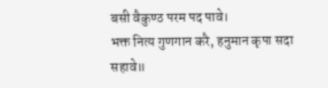बसी वैकुण्ठ परम पद पावे।
भक्त नित्य गुणगान करै, हनुमान कृपा सदा सहावे॥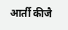आर्ती कीजै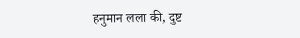हनुमान लला की, दुष्ट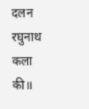दलन रघुनाथ कला की॥